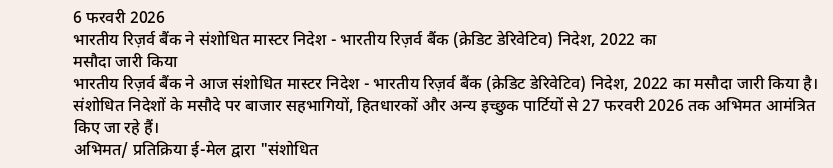6 फरवरी 2026
भारतीय रिज़र्व बैंक ने संशोधित मास्टर निदेश - भारतीय रिज़र्व बैंक (क्रेडिट डेरिवेटिव) निदेश, 2022 का
मसौदा जारी किया
भारतीय रिज़र्व बैंक ने आज संशोधित मास्टर निदेश - भारतीय रिज़र्व बैंक (क्रेडिट डेरिवेटिव) निदेश, 2022 का मसौदा जारी किया है। संशोधित निदेशों के मसौदे पर बाजार सहभागियों, हितधारकों और अन्य इच्छुक पार्टियों से 27 फरवरी 2026 तक अभिमत आमंत्रित किए जा रहे हैं।
अभिमत/ प्रतिक्रिया ई-मेल द्वारा "संशोधित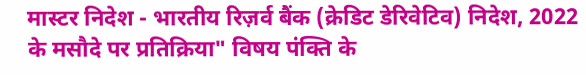मास्टर निदेश - भारतीय रिज़र्व बैंक (क्रेडिट डेरिवेटिव) निदेश, 2022 के मसौदे पर प्रतिक्रिया" विषय पंक्ति के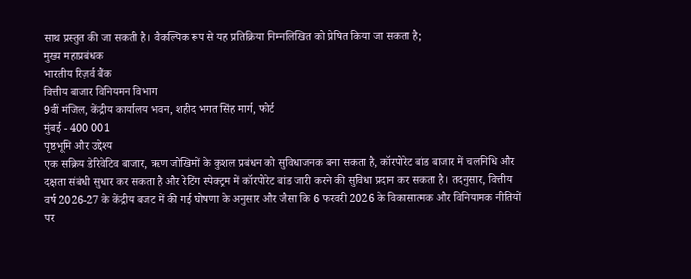साथ प्रस्तुत की जा सकती है। वैकल्पिक रूप से यह प्रतिक्रिया निम्नलिखित को प्रेषित किया जा सकता है;
मुख्य महाप्रबंधक
भारतीय रिज़र्व बैंक
वित्तीय बाजार विनियमन विभाग
9वीं मंजिल, केंद्रीय कार्यालय भवन, शहीद भगत सिंह मार्ग, फोर्ट
मुंबई - 400 001
पृष्ठभूमि और उद्देश्य
एक सक्रिय डेरिवेटिव बाजार, ऋण जोखिमों के कुशल प्रबंधन को सुविधाजनक बना सकता है, कॉरपोरेट बांड बाजार में चलनिधि और दक्षता संबंधी सुधार कर सकता है और रेटिंग स्पेक्ट्रम में कॉरपोरेट बांड जारी करने की सुविधा प्रदान कर सकता है। तदनुसार, वित्तीय वर्ष 2026-27 के केंद्रीय बजट में की गई घोषणा के अनुसार और जैसा कि 6 फरवरी 2026 के विकासात्मक और विनियामक नीतियों पर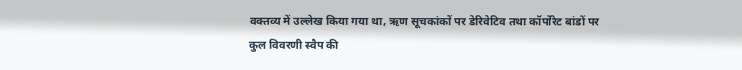वक्तव्य में उल्लेख किया गया था, ऋण सूचकांकों पर डेरिवेटिव तथा कॉर्पोरेट बांडों पर कुल विवरणी स्वैप की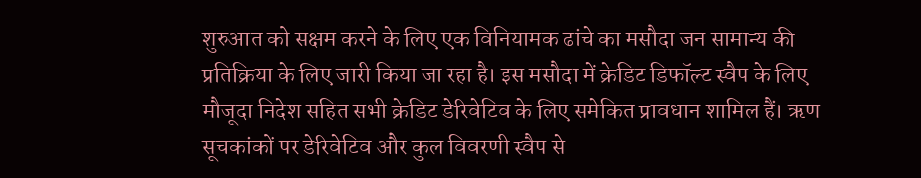शुरुआत को सक्षम करने के लिए एक विनियामक ढांचे का मसौदा जन सामान्य की प्रतिक्रिया के लिए जारी किया जा रहा है। इस मसौदा में क्रेडिट डिफॉल्ट स्वैप के लिए मौजूदा निदेश सहित सभी क्रेडिट डेरिवेटिव के लिए समेकित प्रावधान शामिल हैं। ऋण सूचकांकों पर डेरिवेटिव और कुल विवरणी स्वैप से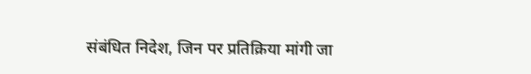संबंधित निदेश, जिन पर प्रतिक्रिया मांगी जा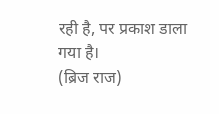रही है, पर प्रकाश डाला गया है।
(ब्रिज राज)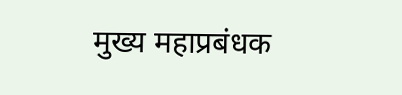मुख्य महाप्रबंधक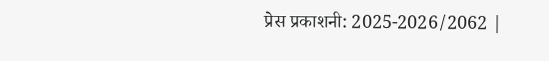प्रेस प्रकाशनी: 2025-2026/2062 |